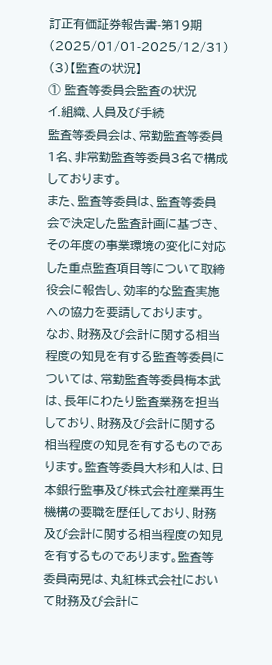訂正有価証券報告書-第19期(2025/01/01-2025/12/31)
(3)【監査の状況】
① 監査等委員会監査の状況
イ.組織、人員及び手続
監査等委員会は、常勤監査等委員1名、非常勤監査等委員3名で構成しております。
また、監査等委員は、監査等委員会で決定した監査計画に基づき、その年度の事業環境の変化に対応した重点監査項目等について取締役会に報告し、効率的な監査実施への協力を要請しております。
なお、財務及び会計に関する相当程度の知見を有する監査等委員については、常勤監査等委員梅本武は、長年にわたり監査業務を担当しており、財務及び会計に関する相当程度の知見を有するものであります。監査等委員大杉和人は、日本銀行監事及び株式会社産業再生機構の要職を歴任しており、財務及び会計に関する相当程度の知見を有するものであります。監査等委員南晃は、丸紅株式会社において財務及び会計に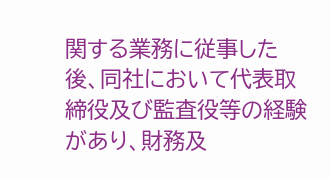関する業務に従事した後、同社において代表取締役及び監査役等の経験があり、財務及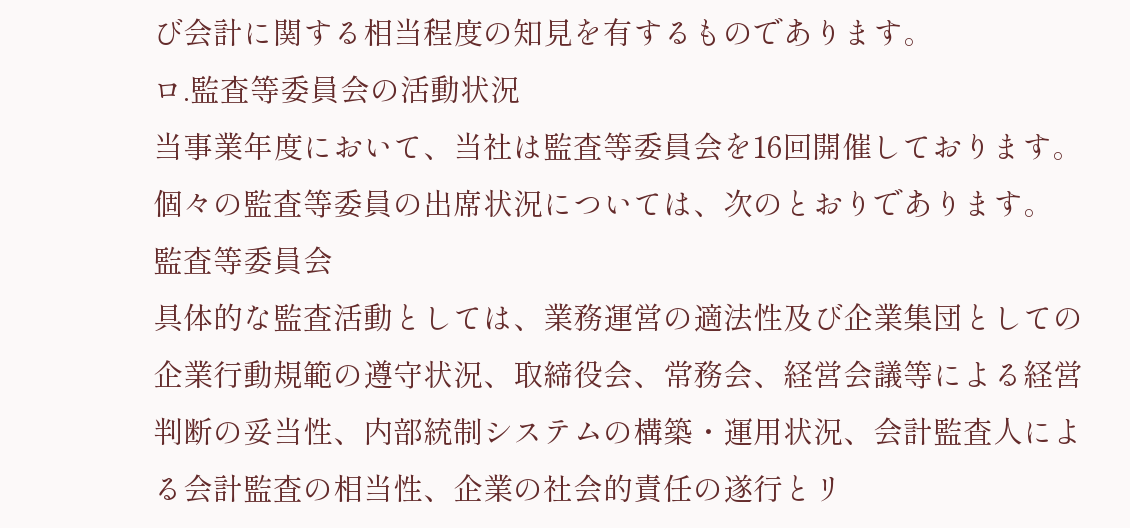び会計に関する相当程度の知見を有するものであります。
ロ.監査等委員会の活動状況
当事業年度において、当社は監査等委員会を16回開催しております。個々の監査等委員の出席状況については、次のとおりであります。
監査等委員会
具体的な監査活動としては、業務運営の適法性及び企業集団としての企業行動規範の遵守状況、取締役会、常務会、経営会議等による経営判断の妥当性、内部統制システムの構築・運用状況、会計監査人による会計監査の相当性、企業の社会的責任の遂行とリ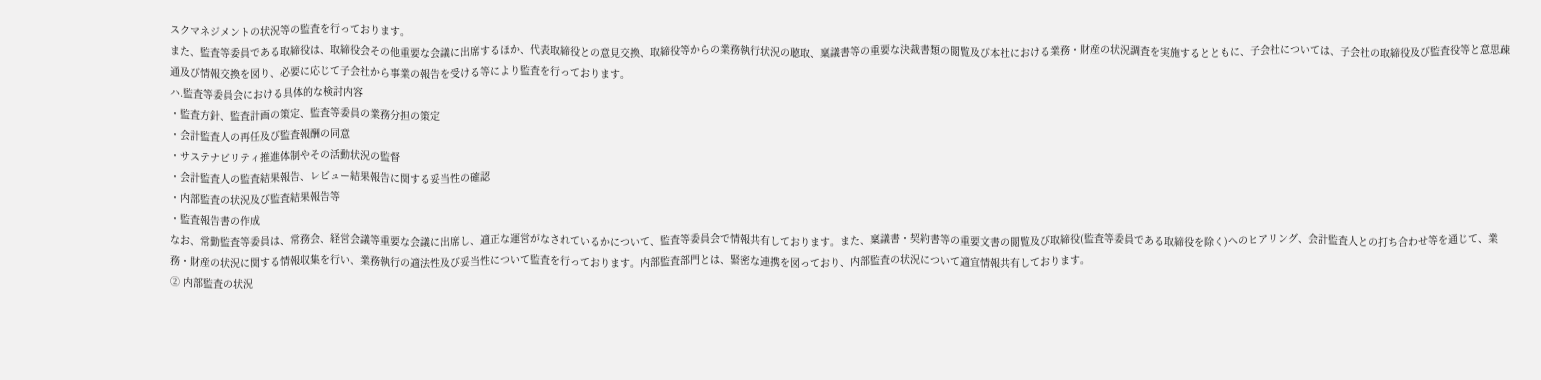スクマネジメントの状況等の監査を行っております。
また、監査等委員である取締役は、取締役会その他重要な会議に出席するほか、代表取締役との意見交換、取締役等からの業務執行状況の聴取、稟議書等の重要な決裁書類の閲覧及び本社における業務・財産の状況調査を実施するとともに、子会社については、子会社の取締役及び監査役等と意思疎通及び情報交換を図り、必要に応じて子会社から事業の報告を受ける等により監査を行っております。
ハ.監査等委員会における具体的な検討内容
・監査方針、監査計画の策定、監査等委員の業務分担の策定
・会計監査人の再任及び監査報酬の同意
・サステナビリティ推進体制やその活動状況の監督
・会計監査人の監査結果報告、レビュー結果報告に関する妥当性の確認
・内部監査の状況及び監査結果報告等
・監査報告書の作成
なお、常勤監査等委員は、常務会、経営会議等重要な会議に出席し、適正な運営がなされているかについて、監査等委員会で情報共有しております。また、稟議書・契約書等の重要文書の閲覧及び取締役(監査等委員である取締役を除く)へのヒアリング、会計監査人との打ち合わせ等を通じて、業務・財産の状況に関する情報収集を行い、業務執行の適法性及び妥当性について監査を行っております。内部監査部門とは、緊密な連携を図っており、内部監査の状況について適宜情報共有しております。
② 内部監査の状況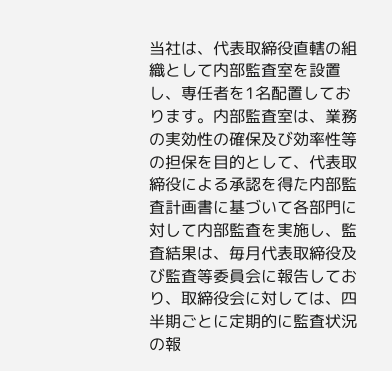当社は、代表取締役直轄の組織として内部監査室を設置し、専任者を1名配置しております。内部監査室は、業務の実効性の確保及び効率性等の担保を目的として、代表取締役による承認を得た内部監査計画書に基づいて各部門に対して内部監査を実施し、監査結果は、毎月代表取締役及び監査等委員会に報告しており、取締役会に対しては、四半期ごとに定期的に監査状況の報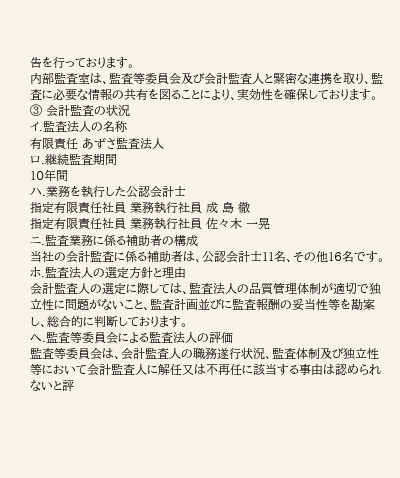告を行っております。
内部監査室は、監査等委員会及び会計監査人と緊密な連携を取り、監査に必要な情報の共有を図ることにより、実効性を確保しております。
③ 会計監査の状況
イ.監査法人の名称
有限責任 あずさ監査法人
ロ.継続監査期間
10年間
ハ.業務を執行した公認会計士
指定有限責任社員 業務執行社員 成 島 徹
指定有限責任社員 業務執行社員 佐々木 一晃
ニ.監査業務に係る補助者の構成
当社の会計監査に係る補助者は、公認会計士11名、その他16名です。
ホ.監査法人の選定方針と理由
会計監査人の選定に際しては、監査法人の品質管理体制が適切で独立性に問題がないこと、監査計画並びに監査報酬の妥当性等を勘案し、総合的に判断しております。
へ.監査等委員会による監査法人の評価
監査等委員会は、会計監査人の職務遂行状況、監査体制及び独立性等において会計監査人に解任又は不再任に該当する事由は認められないと評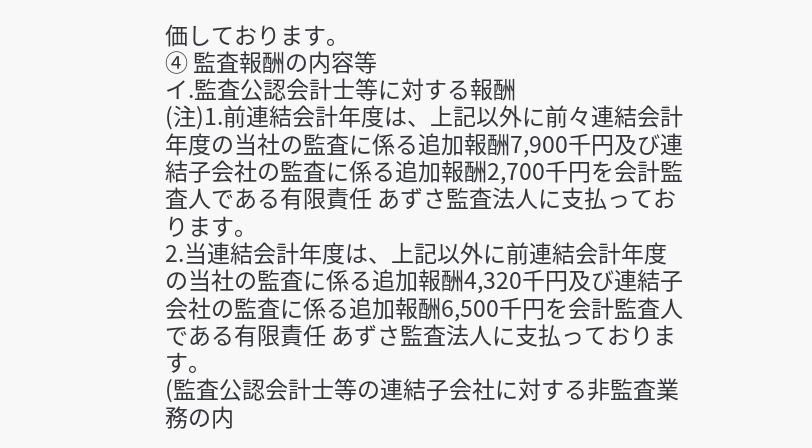価しております。
④ 監査報酬の内容等
イ.監査公認会計士等に対する報酬
(注)1.前連結会計年度は、上記以外に前々連結会計年度の当社の監査に係る追加報酬7,900千円及び連結子会社の監査に係る追加報酬2,700千円を会計監査人である有限責任 あずさ監査法人に支払っております。
2.当連結会計年度は、上記以外に前連結会計年度の当社の監査に係る追加報酬4,320千円及び連結子会社の監査に係る追加報酬6,500千円を会計監査人である有限責任 あずさ監査法人に支払っております。
(監査公認会計士等の連結子会社に対する非監査業務の内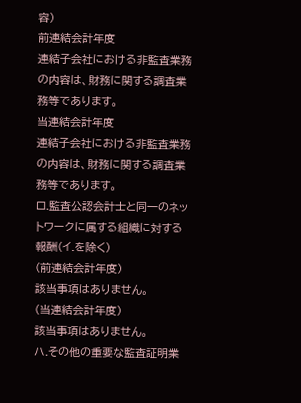容)
前連結会計年度
連結子会社における非監査業務の内容は、財務に関する調査業務等であります。
当連結会計年度
連結子会社における非監査業務の内容は、財務に関する調査業務等であります。
ロ.監査公認会計士と同一のネットワークに属する組織に対する報酬(イ.を除く)
(前連結会計年度)
該当事項はありません。
(当連結会計年度)
該当事項はありません。
ハ.その他の重要な監査証明業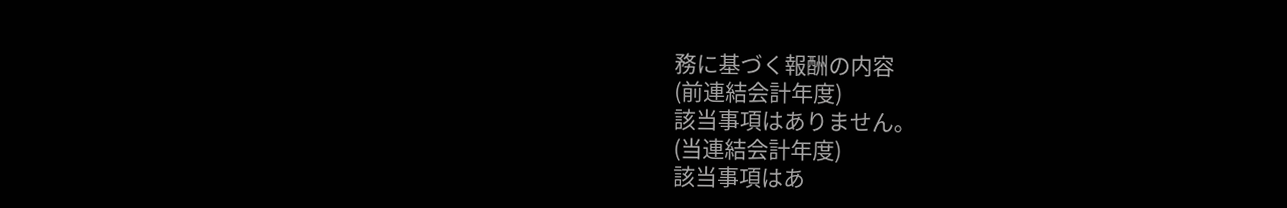務に基づく報酬の内容
(前連結会計年度)
該当事項はありません。
(当連結会計年度)
該当事項はあ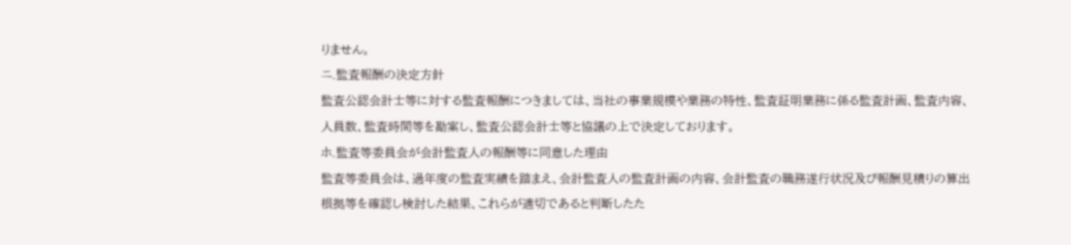りません。
ニ.監査報酬の決定方針
監査公認会計士等に対する監査報酬につきましては、当社の事業規模や業務の特性、監査証明業務に係る監査計画、監査内容、人員数、監査時間等を勘案し、監査公認会計士等と協議の上で決定しております。
ホ.監査等委員会が会計監査人の報酬等に同意した理由
監査等委員会は、過年度の監査実績を踏まえ、会計監査人の監査計画の内容、会計監査の職務遂行状況及び報酬見積りの算出根拠等を確認し検討した結果、これらが適切であると判断したた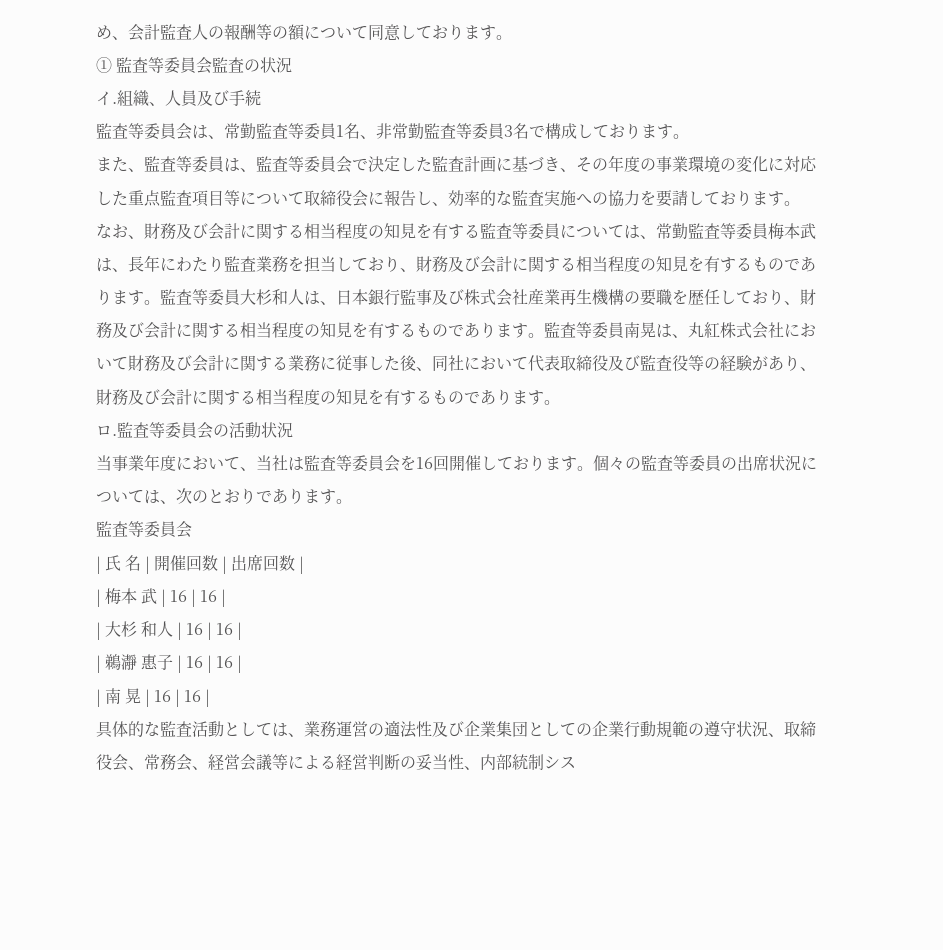め、会計監査人の報酬等の額について同意しております。
① 監査等委員会監査の状況
イ.組織、人員及び手続
監査等委員会は、常勤監査等委員1名、非常勤監査等委員3名で構成しております。
また、監査等委員は、監査等委員会で決定した監査計画に基づき、その年度の事業環境の変化に対応した重点監査項目等について取締役会に報告し、効率的な監査実施への協力を要請しております。
なお、財務及び会計に関する相当程度の知見を有する監査等委員については、常勤監査等委員梅本武は、長年にわたり監査業務を担当しており、財務及び会計に関する相当程度の知見を有するものであります。監査等委員大杉和人は、日本銀行監事及び株式会社産業再生機構の要職を歴任しており、財務及び会計に関する相当程度の知見を有するものであります。監査等委員南晃は、丸紅株式会社において財務及び会計に関する業務に従事した後、同社において代表取締役及び監査役等の経験があり、財務及び会計に関する相当程度の知見を有するものであります。
ロ.監査等委員会の活動状況
当事業年度において、当社は監査等委員会を16回開催しております。個々の監査等委員の出席状況については、次のとおりであります。
監査等委員会
| 氏 名 | 開催回数 | 出席回数 |
| 梅本 武 | 16 | 16 |
| 大杉 和人 | 16 | 16 |
| 鵜瀞 惠子 | 16 | 16 |
| 南 晃 | 16 | 16 |
具体的な監査活動としては、業務運営の適法性及び企業集団としての企業行動規範の遵守状況、取締役会、常務会、経営会議等による経営判断の妥当性、内部統制シス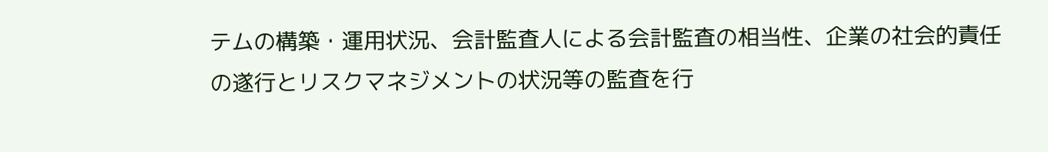テムの構築・運用状況、会計監査人による会計監査の相当性、企業の社会的責任の遂行とリスクマネジメントの状況等の監査を行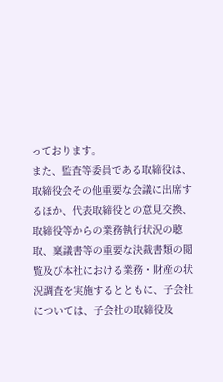っております。
また、監査等委員である取締役は、取締役会その他重要な会議に出席するほか、代表取締役との意見交換、取締役等からの業務執行状況の聴取、稟議書等の重要な決裁書類の閲覧及び本社における業務・財産の状況調査を実施するとともに、子会社については、子会社の取締役及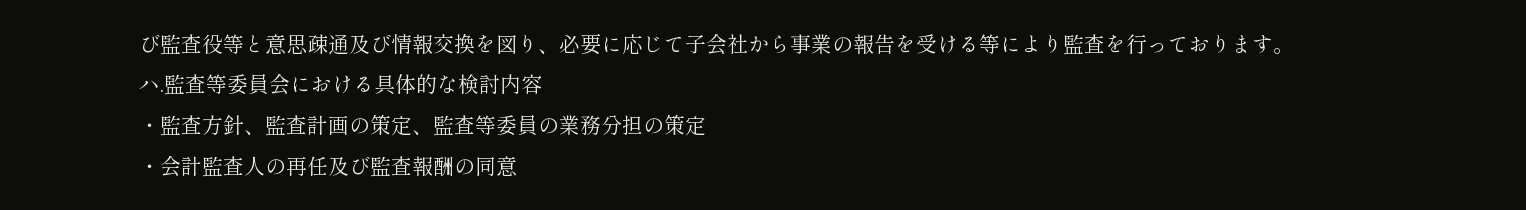び監査役等と意思疎通及び情報交換を図り、必要に応じて子会社から事業の報告を受ける等により監査を行っております。
ハ.監査等委員会における具体的な検討内容
・監査方針、監査計画の策定、監査等委員の業務分担の策定
・会計監査人の再任及び監査報酬の同意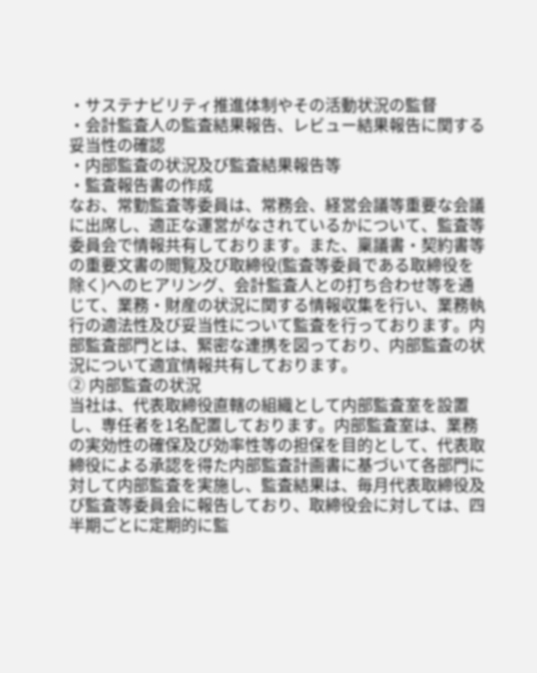・サステナビリティ推進体制やその活動状況の監督
・会計監査人の監査結果報告、レビュー結果報告に関する妥当性の確認
・内部監査の状況及び監査結果報告等
・監査報告書の作成
なお、常勤監査等委員は、常務会、経営会議等重要な会議に出席し、適正な運営がなされているかについて、監査等委員会で情報共有しております。また、稟議書・契約書等の重要文書の閲覧及び取締役(監査等委員である取締役を除く)へのヒアリング、会計監査人との打ち合わせ等を通じて、業務・財産の状況に関する情報収集を行い、業務執行の適法性及び妥当性について監査を行っております。内部監査部門とは、緊密な連携を図っており、内部監査の状況について適宜情報共有しております。
② 内部監査の状況
当社は、代表取締役直轄の組織として内部監査室を設置し、専任者を1名配置しております。内部監査室は、業務の実効性の確保及び効率性等の担保を目的として、代表取締役による承認を得た内部監査計画書に基づいて各部門に対して内部監査を実施し、監査結果は、毎月代表取締役及び監査等委員会に報告しており、取締役会に対しては、四半期ごとに定期的に監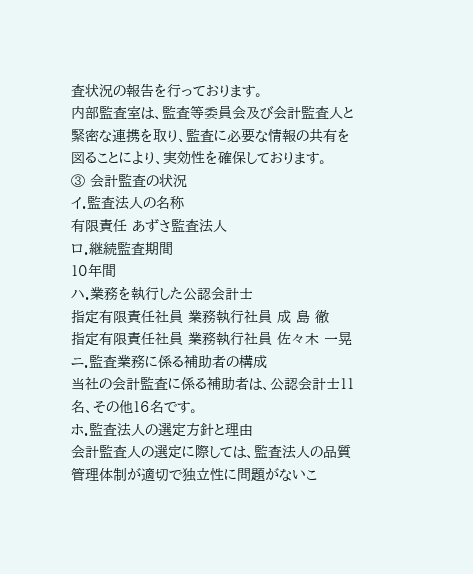査状況の報告を行っております。
内部監査室は、監査等委員会及び会計監査人と緊密な連携を取り、監査に必要な情報の共有を図ることにより、実効性を確保しております。
③ 会計監査の状況
イ.監査法人の名称
有限責任 あずさ監査法人
ロ.継続監査期間
10年間
ハ.業務を執行した公認会計士
指定有限責任社員 業務執行社員 成 島 徹
指定有限責任社員 業務執行社員 佐々木 一晃
ニ.監査業務に係る補助者の構成
当社の会計監査に係る補助者は、公認会計士11名、その他16名です。
ホ.監査法人の選定方針と理由
会計監査人の選定に際しては、監査法人の品質管理体制が適切で独立性に問題がないこ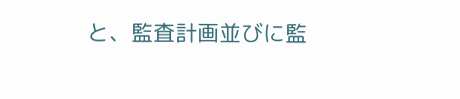と、監査計画並びに監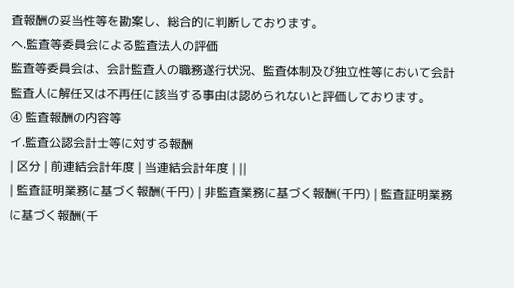査報酬の妥当性等を勘案し、総合的に判断しております。
へ.監査等委員会による監査法人の評価
監査等委員会は、会計監査人の職務遂行状況、監査体制及び独立性等において会計監査人に解任又は不再任に該当する事由は認められないと評価しております。
④ 監査報酬の内容等
イ.監査公認会計士等に対する報酬
| 区分 | 前連結会計年度 | 当連結会計年度 | ||
| 監査証明業務に基づく報酬(千円) | 非監査業務に基づく報酬(千円) | 監査証明業務に基づく報酬(千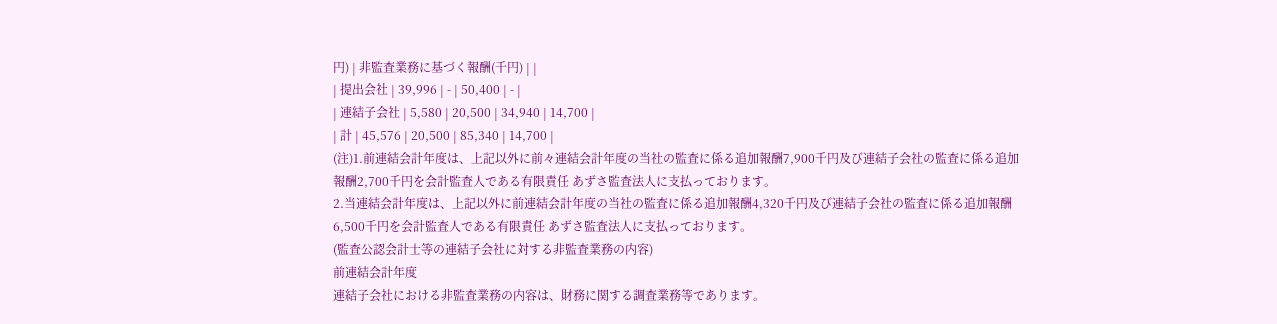円) | 非監査業務に基づく報酬(千円) | |
| 提出会社 | 39,996 | - | 50,400 | - |
| 連結子会社 | 5,580 | 20,500 | 34,940 | 14,700 |
| 計 | 45,576 | 20,500 | 85,340 | 14,700 |
(注)1.前連結会計年度は、上記以外に前々連結会計年度の当社の監査に係る追加報酬7,900千円及び連結子会社の監査に係る追加報酬2,700千円を会計監査人である有限責任 あずさ監査法人に支払っております。
2.当連結会計年度は、上記以外に前連結会計年度の当社の監査に係る追加報酬4,320千円及び連結子会社の監査に係る追加報酬6,500千円を会計監査人である有限責任 あずさ監査法人に支払っております。
(監査公認会計士等の連結子会社に対する非監査業務の内容)
前連結会計年度
連結子会社における非監査業務の内容は、財務に関する調査業務等であります。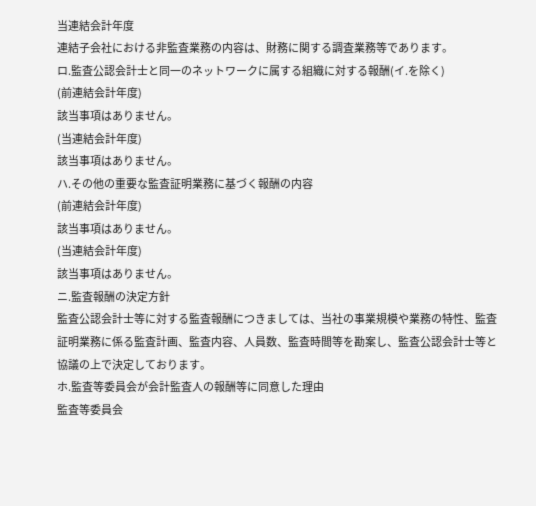当連結会計年度
連結子会社における非監査業務の内容は、財務に関する調査業務等であります。
ロ.監査公認会計士と同一のネットワークに属する組織に対する報酬(イ.を除く)
(前連結会計年度)
該当事項はありません。
(当連結会計年度)
該当事項はありません。
ハ.その他の重要な監査証明業務に基づく報酬の内容
(前連結会計年度)
該当事項はありません。
(当連結会計年度)
該当事項はありません。
ニ.監査報酬の決定方針
監査公認会計士等に対する監査報酬につきましては、当社の事業規模や業務の特性、監査証明業務に係る監査計画、監査内容、人員数、監査時間等を勘案し、監査公認会計士等と協議の上で決定しております。
ホ.監査等委員会が会計監査人の報酬等に同意した理由
監査等委員会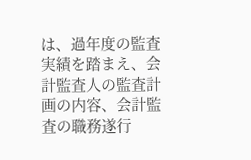は、過年度の監査実績を踏まえ、会計監査人の監査計画の内容、会計監査の職務遂行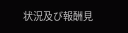状況及び報酬見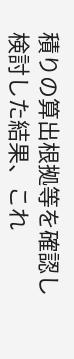積りの算出根拠等を確認し検討した結果、これ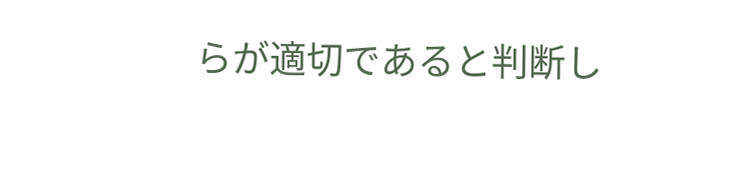らが適切であると判断し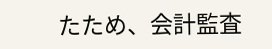たため、会計監査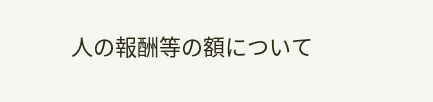人の報酬等の額について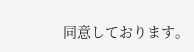同意しております。